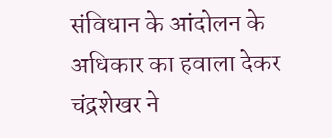संविधान के आंदोलन के अधिकार का हवाला देकर चंद्रशेखर ने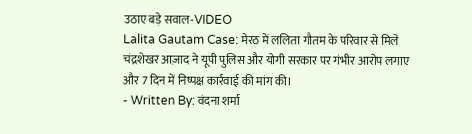उठाए बड़े सवाल-VIDEO
Lalita Gautam Case: मेरठ में ललिता गौतम के परिवार से मिले चंद्रशेखर आज़ाद ने यूपी पुलिस और योगी सरकार पर गंभीर आरोप लगाए और 7 दिन में निष्पक्ष कार्रवाई की मांग की।
- Written By: वंदना शर्मा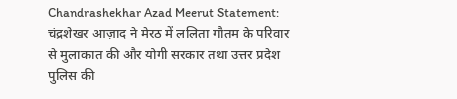Chandrashekhar Azad Meerut Statement: चंद्रशेखर आज़ाद ने मेरठ में ललिता गौतम के परिवार से मुलाकात की और योगी सरकार तथा उत्तर प्रदेश पुलिस की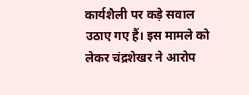कार्यशैली पर कड़े सवाल उठाए गए हैं। इस मामले को लेकर चंद्रशेखर ने आरोप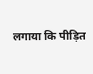लगाया कि पीड़ित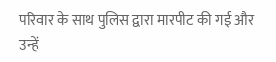परिवार के साथ पुलिस द्वारा मारपीट की गई और उन्हें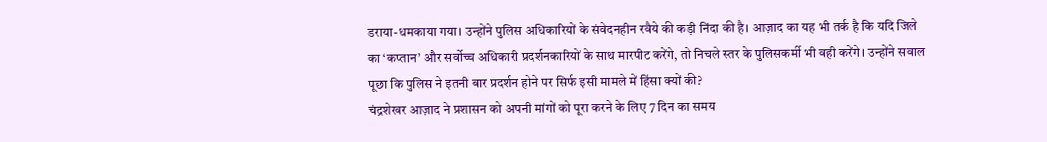डराया-धमकाया गया। उन्होंने पुलिस अधिकारियों के संवेदनहीन रवैये की कड़ी निंदा की है। आज़ाद का यह भी तर्क है कि यदि जिले का ‘कप्तान’ और सर्वोच्च अधिकारी प्रदर्शनकारियों के साथ मारपीट करेंगे, तो निचले स्तर के पुलिसकर्मी भी वही करेंगे। उन्होंने सवाल पूछा कि पुलिस ने इतनी बार प्रदर्शन होने पर सिर्फ इसी मामले में हिंसा क्यों की?
चंद्रशेखर आज़ाद ने प्रशासन को अपनी मांगों को पूरा करने के लिए 7 दिन का समय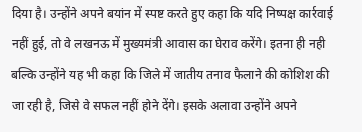दिया है। उन्होंने अपने बयांन में स्पष्ट करते हुए कहा कि यदि निष्पक्ष कार्रवाई नहीं हुई, तो वे लखनऊ में मुख्यमंत्री आवास का घेराव करेंगे। इतना ही नही बल्कि उन्होंने यह भी कहा कि जिले में जातीय तनाव फैलाने की कोशिश की जा रही है, जिसे वे सफल नहीं होने देंगे। इसके अलावा उन्होंने अपने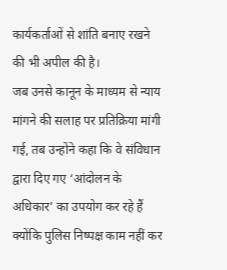कार्यकर्ताओं से शांति बनाए रखने की भी अपील की है।
जब उनसे कानून के माध्यम से न्याय मांगने की सलाह पर प्रतिक्रिया मांगी गई, तब उन्होंने कहा कि वे संविधान द्वारा दिए गए ‘आंदोलन के अधिकार’ का उपयोग कर रहे हैं क्योंकि पुलिस निष्पक्ष काम नहीं कर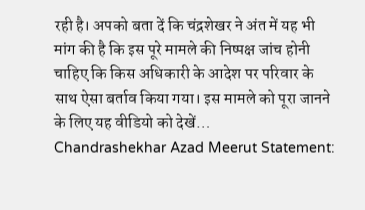रही है। अपको बता दें कि चंद्रशेखर ने अंत में यह भी मांग की है कि इस पूरे मामले की निष्पक्ष जांच होनी चाहिए कि किस अधिकारी के आदेश पर परिवार के साथ ऐसा बर्ताव किया गया। इस मामले को पूरा जानने के लिए यह वीडियो को देखें…
Chandrashekhar Azad Meerut Statement: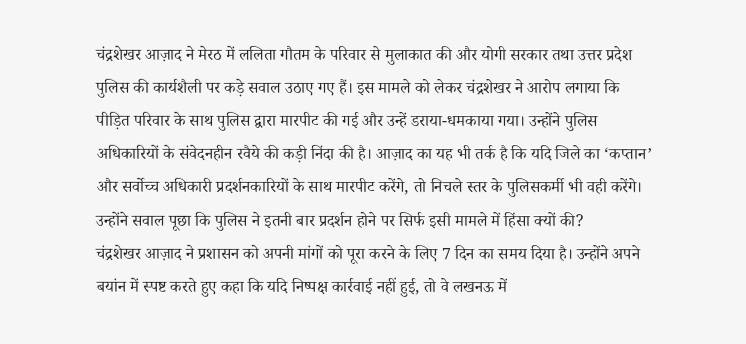चंद्रशेखर आज़ाद ने मेरठ में ललिता गौतम के परिवार से मुलाकात की और योगी सरकार तथा उत्तर प्रदेश पुलिस की कार्यशैली पर कड़े सवाल उठाए गए हैं। इस मामले को लेकर चंद्रशेखर ने आरोप लगाया कि पीड़ित परिवार के साथ पुलिस द्वारा मारपीट की गई और उन्हें डराया-धमकाया गया। उन्होंने पुलिस अधिकारियों के संवेदनहीन रवैये की कड़ी निंदा की है। आज़ाद का यह भी तर्क है कि यदि जिले का ‘कप्तान’ और सर्वोच्च अधिकारी प्रदर्शनकारियों के साथ मारपीट करेंगे, तो निचले स्तर के पुलिसकर्मी भी वही करेंगे। उन्होंने सवाल पूछा कि पुलिस ने इतनी बार प्रदर्शन होने पर सिर्फ इसी मामले में हिंसा क्यों की?
चंद्रशेखर आज़ाद ने प्रशासन को अपनी मांगों को पूरा करने के लिए 7 दिन का समय दिया है। उन्होंने अपने बयांन में स्पष्ट करते हुए कहा कि यदि निष्पक्ष कार्रवाई नहीं हुई, तो वे लखनऊ में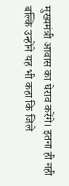मुख्यमंत्री आवास का घेराव करेंगे। इतना ही नही बल्कि उन्होंने यह भी कहा कि जिले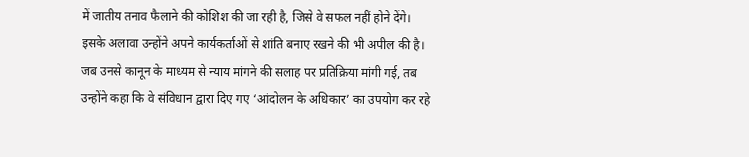में जातीय तनाव फैलाने की कोशिश की जा रही है, जिसे वे सफल नहीं होने देंगे। इसके अलावा उन्होंने अपने कार्यकर्ताओं से शांति बनाए रखने की भी अपील की है।
जब उनसे कानून के माध्यम से न्याय मांगने की सलाह पर प्रतिक्रिया मांगी गई, तब उन्होंने कहा कि वे संविधान द्वारा दिए गए ‘आंदोलन के अधिकार’ का उपयोग कर रहे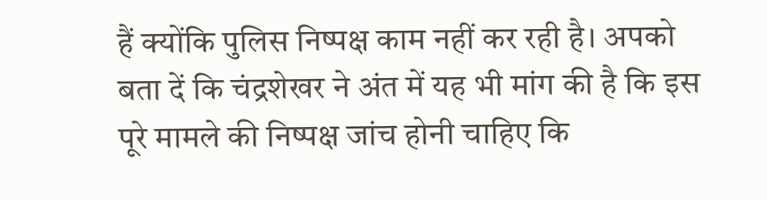हैं क्योंकि पुलिस निष्पक्ष काम नहीं कर रही है। अपको बता दें कि चंद्रशेखर ने अंत में यह भी मांग की है कि इस पूरे मामले की निष्पक्ष जांच होनी चाहिए कि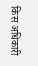किस अधिकारी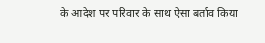के आदेश पर परिवार के साथ ऐसा बर्ताव किया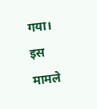गया। इस मामले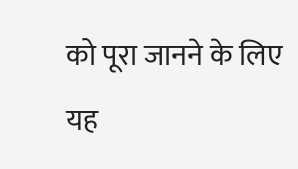को पूरा जानने के लिए यह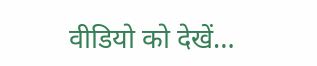वीडियो को देखें…